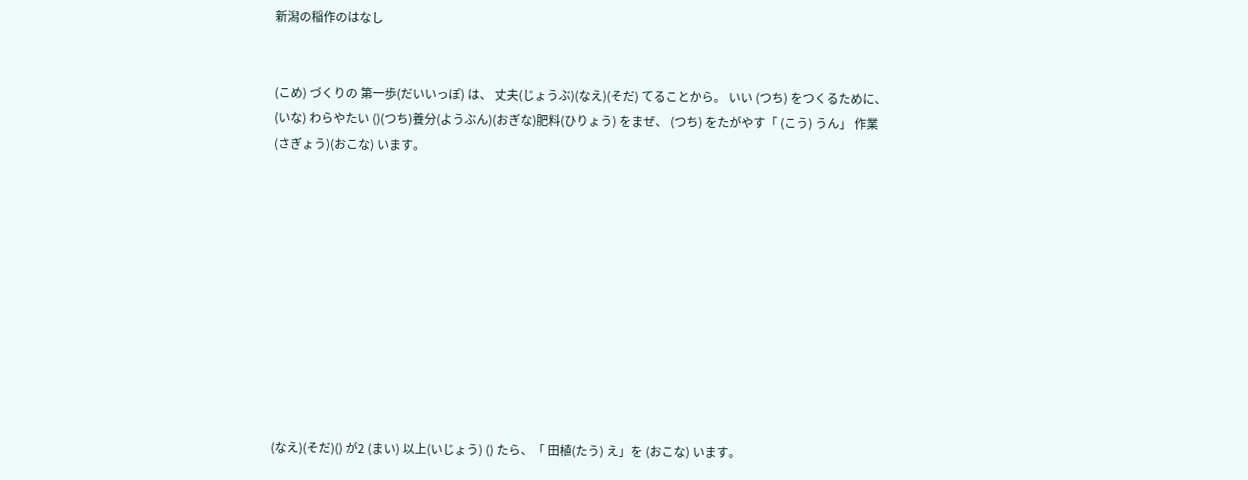新潟の稲作のはなし


(こめ) づくりの 第一歩(だいいっぽ) は、 丈夫(じょうぶ)(なえ)(そだ) てることから。 いい (つち) をつくるために、 (いな) わらやたい ()(つち)養分(ようぶん)(おぎな)肥料(ひりょう) をまぜ、 (つち) をたがやす「 (こう) うん」 作業(さぎょう)(おこな) います。











(なえ)(そだ)() が2 (まい) 以上(いじょう) () たら、「 田植(たう) え」を (おこな) います。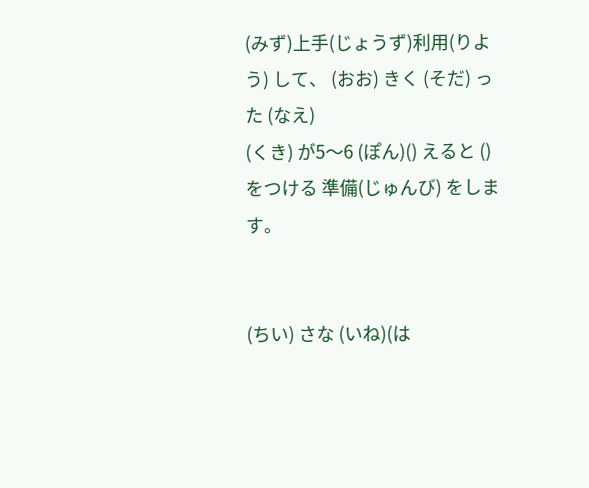(みず)上手(じょうず)利用(りよう) して、 (おお) きく (そだ) った (なえ)
(くき) が5〜6 (ぽん)() えると () をつける 準備(じゅんび) をします。


(ちい) さな (いね)(は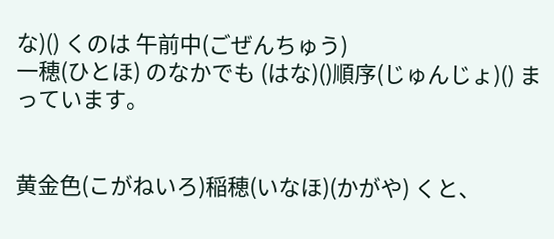な)() くのは 午前中(ごぜんちゅう)
一穂(ひとほ) のなかでも (はな)()順序(じゅんじょ)() まっています。


黄金色(こがねいろ)稲穂(いなほ)(かがや) くと、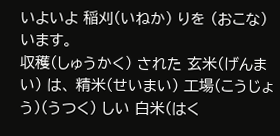いよいよ 稲刈(いねか) りを (おこな) います。
収穫(しゅうかく) された 玄米(げんまい) は、 精米(せいまい) 工場(こうじょう)(うつく) しい 白米(はく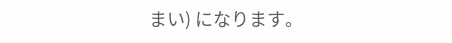まい) になります。